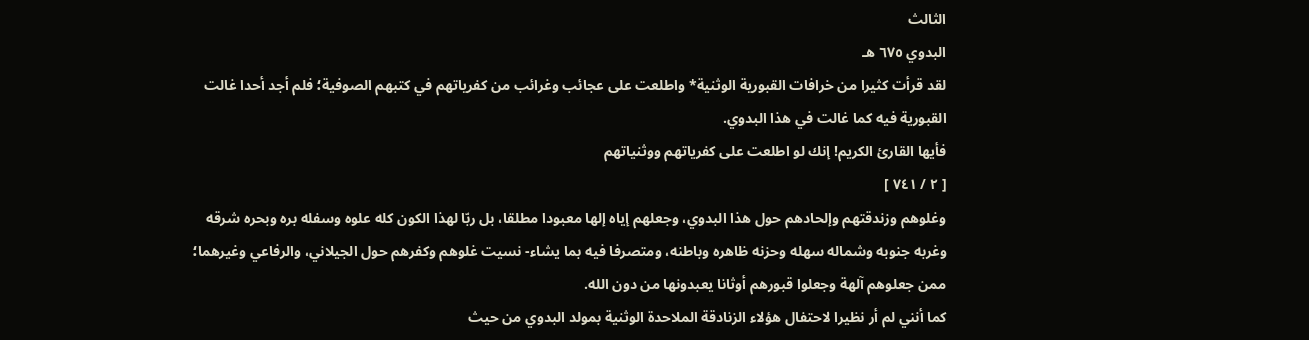الثالث
البدوي ٦٧٥ هـ
لقد قرأت كثيرا من خرافات القبورية الوثنية* واطلعت على عجائب وغرائب من كفرياتهم في كتبهم الصوفية؛ فلم أجد أحدا غالت القبورية فيه كما غالت في هذا البدوي.
فأيها القارئ الكريم! إنك لو اطلعت على كفرياتهم ووثنياتهم
[ ٢ / ٧٤١ ]
وغلوهم وزندقتهم وإلحادهم حول هذا البدوي، وجعلهم إياه إلها معبودا مطلقا، بل ربّا لهذا الكون كله علوه وسفله بره وبحره شرقه وغربه جنوبه وشماله سهله وحزنه ظاهره وباطنه، ومتصرفا فيه بما يشاء- نسيت غلوهم وكفرهم حول الجيلاني، والرفاعي وغيرهما؛ ممن جعلوهم آلهة وجعلوا قبورهم أوثانا يعبدونها من دون الله.
كما أنني لم أر نظيرا لاحتفال هؤلاء الزنادقة الملاحدة الوثنية بمولد البدوي من حيث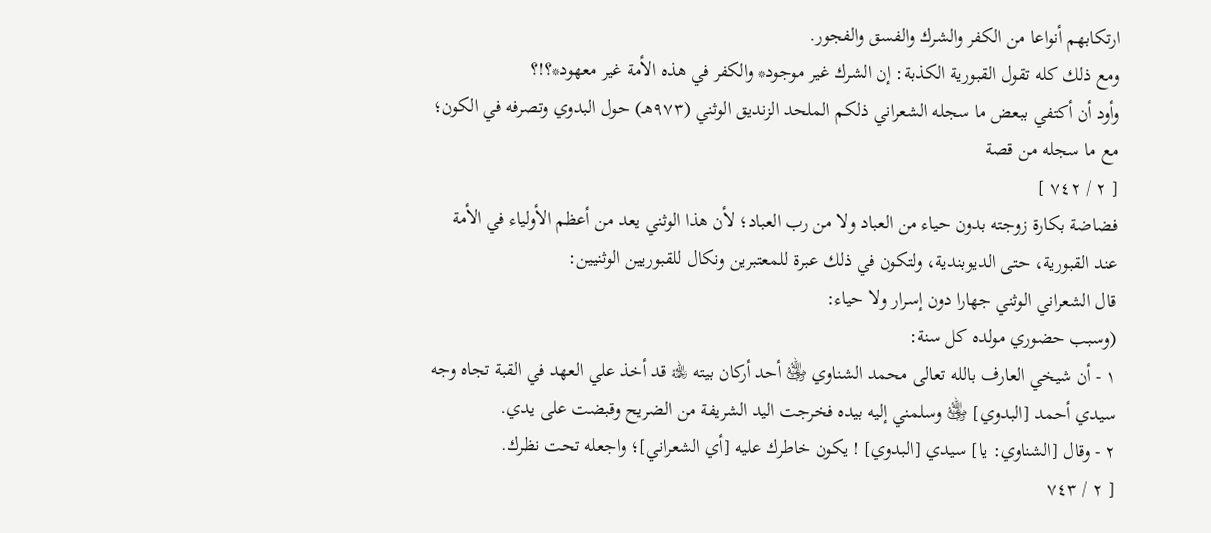ارتكابهم أنواعا من الكفر والشرك والفسق والفجور.
ومع ذلك كله تقول القبورية الكذبة: إن الشرك غير موجود* والكفر في هذه الأمة غير معهود*؟!؟
وأود أن أكتفي ببعض ما سجله الشعراني ذلكم الملحد الزنديق الوثني (٩٧٣هـ) حول البدوي وتصرفه في الكون؛ مع ما سجله من قصة
[ ٢ / ٧٤٢ ]
فضاضة بكارة زوجته بدون حياء من العباد ولا من رب العباد؛ لأن هذا الوثني يعد من أعظم الأولياء في الأمة عند القبورية، حتى الديوبندية، ولتكون في ذلك عبرة للمعتبرين ونكال للقبوريين الوثنيين:
قال الشعراني الوثني جهارا دون إسرار ولا حياء:
(وسبب حضوري مولده كل سنة:
١ - أن شيخي العارف بالله تعالى محمد الشناوي ﵁ أحد أركان بيته ﵀ قد أخذ علي العهد في القبة تجاه وجه سيدي أحمد [البدوي] ﵁ وسلمني إليه بيده فخرجت اليد الشريفة من الضريح وقبضت على يدي.
٢ - وقال [الشناوي: يا] سيدي [البدوي] ! يكون خاطرك عليه [أي الشعراني]؛ واجعله تحت نظرك.
[ ٢ / ٧٤٣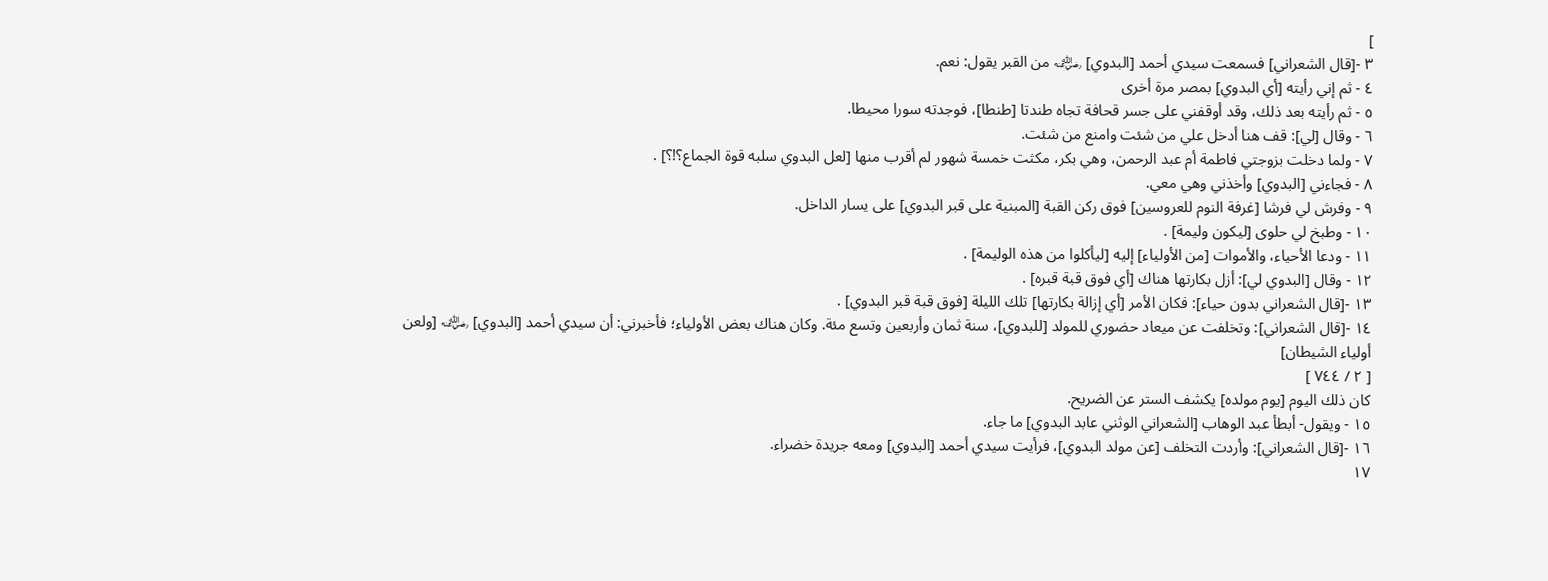]
٣ -[قال الشعراني] فسمعت سيدي أحمد [البدوي] ﵁ من القبر يقول: نعم.
٤ - ثم إني رأيته [أي البدوي] بمصر مرة أخرى
٥ - ثم رأيته بعد ذلك، وقد أوقفني على جسر قحافة تجاه طندتا [طنطا]، فوجدته سورا محيطا.
٦ - وقال [لي]: قف هنا أدخل علي من شئت وامنع من شئت.
٧ - ولما دخلت بزوجتي فاطمة أم عبد الرحمن، وهي بكر، مكثت خمسة شهور لم أقرب منها [لعل البدوي سلبه قوة الجماع؟!؟] .
٨ - فجاءني [البدوي] وأخذني وهي معي.
٩ - وفرش لي فرشا [غرفة النوم للعروسين] فوق ركن القبة [المبنية على قبر البدوي] على يسار الداخل.
١٠ - وطبخ لي حلوى [ليكون وليمة] .
١١ - ودعا الأحياء، والأموات [من الأولياء] إليه [ليأكلوا من هذه الوليمة] .
١٢ - وقال [البدوي لي]: أزل بكارتها هناك [أي فوق قبة قبره] .
١٣ -[قال الشعراني بدون حياء]: فكان الأمر [أي إزالة بكارتها] تلك الليلة [فوق قبة قبر البدوي] .
١٤ -[قال الشعراني]: وتخلفت عن ميعاد حضوري للمولد [للبدوي]، سنة ثمان وأربعين وتسع مئة. وكان هناك بعض الأولياء؛ فأخبرني: أن سيدي أحمد [البدوي] ﵁ [ولعن أولياء الشيطان]
[ ٢ / ٧٤٤ ]
كان ذلك اليوم [يوم مولده] يكشف الستر عن الضريح.
١٥ - ويقول- أبطأ عبد الوهاب [الشعراني الوثني عابد البدوي] ما جاء.
١٦ -[قال الشعراني]: وأردت التخلف [عن مولد البدوي]، فرأيت سيدي أحمد [البدوي] ومعه جريدة خضراء.
١٧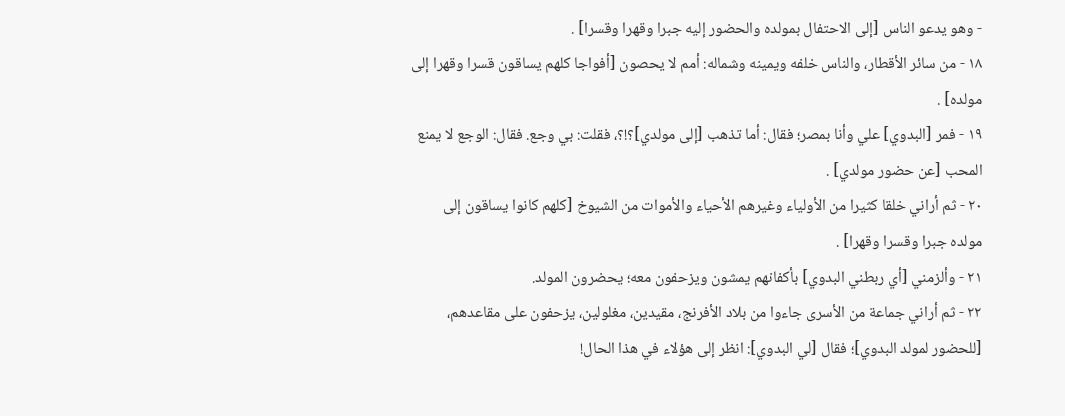- وهو يدعو الناس [إلى الاحتفال بمولده والحضور إليه جبرا وقهرا وقسرا] .
١٨ - من سائر الأقطار، والناس خلفه ويمينه وشماله: أمم لا يحصون [أفواجا كلهم يساقون قسرا وقهرا إلى مولده] .
١٩ - فمر [البدوي] علي وأنا بمصر؛ فقال: أما تذهب [إلى مولدي]؟!؟، فقلت: بي وجع. فقال: الوجع لا يمنع المحب [عن حضور مولدي] .
٢٠ - ثم أراني خلقا كثيرا من الأولياء وغيرهم الأحياء والأموات من الشيوخ [كلهم كانوا يساقون إلى مولده جبرا وقسرا وقهرا] .
٢١ - وألزمني [أي ربطني البدوي] بأكفانهم يمشون ويزحفون معه؛ يحضرون المولد.
٢٢ - ثم أراني جماعة من الأسرى جاءوا من بلاد الأفرنج، مقيدين، مغلولين، يزحفون على مقاعدهم، [للحضور لمولد البدوي]؛ فقال [لي البدوي]: انظر إلى هؤلاء في هذا الحال!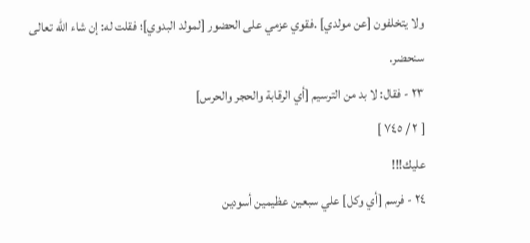ولا يتخلفون [عن مولدي] .فقوي عزمي على الحضور [لمولد البدوي]؛ فقلت له: إن شاء الله تعالى سنحضر.
٢٣ - فقال: لا بد من الترسيم [أي الرقابة والحجر والحرس]
[ ٢ / ٧٤٥ ]
عليك!!!
٢٤ - فرسم [أي وكل] علي سبعين عظيمين أسودين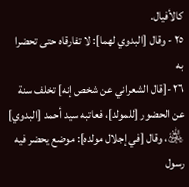كالأفيال.
٢٥ - وقال [البدوي لهما]: لا تفارقاه حتى تحضرا به
٢٦ -[قال الشعراني عن شخص إنه] تخلف سنة عن الحضور [للمولد]، فعاتبه سيد أحمد [البدوي] ﵁، وقال [في إجلال مولده]: موضع يحضر فيه رسول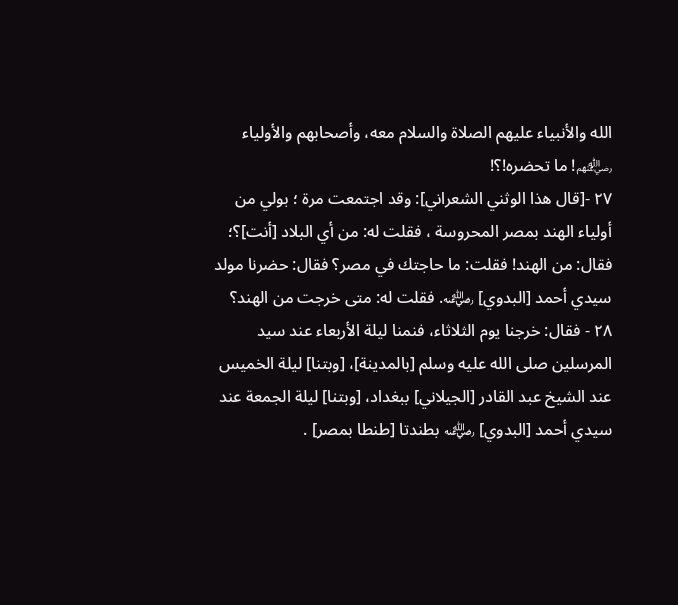الله والأنبياء عليهم الصلاة والسلام معه، وأصحابهم والأولياء ﵃! ما تحضره!؟!
٢٧ -[قال هذا الوثني الشعراني]: وقد اجتمعت مرة ؛ بولي من أولياء الهند بمصر المحروسة ، فقلت له: من أي البلاد [أنت]؟؛ فقال: من الهند! فقلت: ما حاجتك في مصر؟ فقال: حضرنا مولد سيدي أحمد [البدوي] ﵁. فقلت له: متى خرجت من الهند؟
٢٨ - فقال: خرجنا يوم الثلاثاء، فنمنا ليلة الأربعاء عند سيد المرسلين صلى الله عليه وسلم [بالمدينة]، [وبتنا] ليلة الخميس عند الشيخ عبد القادر [الجيلاني] ببغداد، [وبتنا] ليلة الجمعة عند سيدي أحمد [البدوي] ﵁ بطندتا [طنطا بمصر] .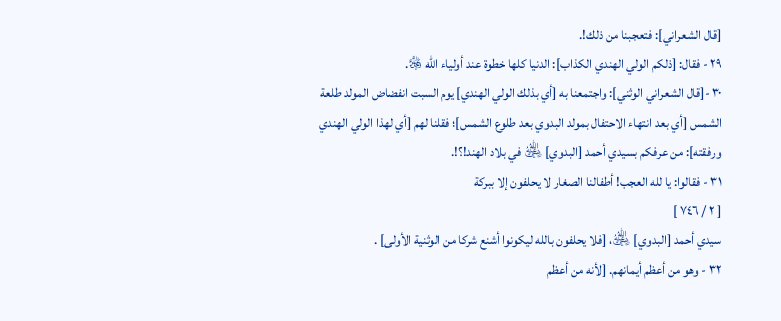[قال الشعراني]: فتعجبنا من ذلك!.
٢٩ - فقال: [ذلكم الولي الهندي الكذاب]: الدنيا كلها خطوة عند أولياء الله ﷿.
٣٠ -[قال الشعراني الوثني]: واجتمعنا به [أي بذلك الولي الهندي] يوم السبت انفضاض المولد طلعة الشمس [أي بعد انتهاء الاحتفال بمولد البدوي بعد طلوع الشمس]؛ فقلنا لهم [أي لهذا الولي الهندي ورفقته]: من عرفكم بسيدي أحمد [البدوي] ﵁ في بلاد الهند!؟!.
٣١ - فقالوا: يا لله العجب! أطفالنا الصغار لا يحلفون إلا ببركة
[ ٢ / ٧٤٦ ]
سيدي أحمد [البدوي] ﵁، [فلا يحلفون بالله ليكونوا أشنع شركا من الوثنية الأولى] .
٣٢ - وهو من أعظم أيمانهم. [لأنه من أعظم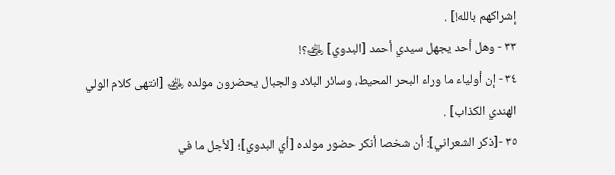إشراكهم بالله!] .
٣٣ - وهل أحد يجهل سيدي أحمد [البدوي] ﵁؟!
٣٤ - إن أولياء ما وراء البحر المحيط، وسائر البلاد والجبال يحضرون مولده ﵁ [انتهى كلام الولي الهندي الكذاب] .
٣٥ -[ذكر الشعراني]: أن شخصا أنكر حضور مولده [أي البدوي]؛ [لأجل ما في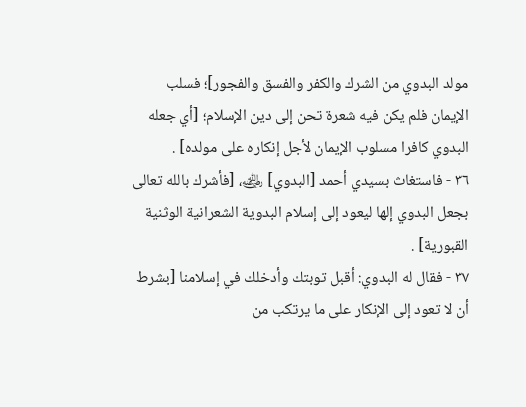مولد البدوي من الشرك والكفر والفسق والفجور]؛ فسلب الإيمان فلم يكن فيه شعرة تحن إلى دين الإسلام؛ [أي جعله البدوي كافرا مسلوب الإيمان لأجل إنكاره على مولده] .
٣٦ - فاستغاث بسيدي أحمد [البدوي] ﵁، [فأشرك بالله تعالى بجعل البدوي إلها ليعود إلى إسلام البدوية الشعرانية الوثنية القبورية] .
٣٧ - فقال له البدوي: أقبل توبتك وأدخلك في إسلامنا [بشرط أن لا تعود إلى الإنكار على ما يرتكب من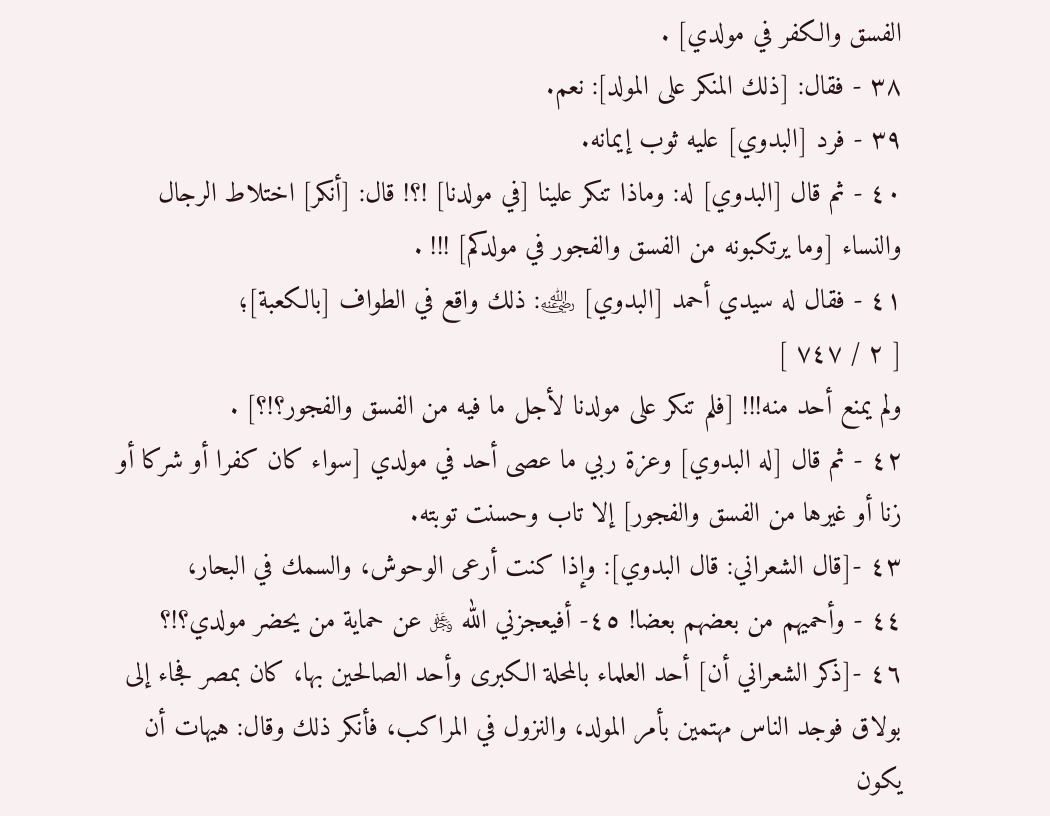الفسق والكفر في مولدي] .
٣٨ - فقال: [ذلك المنكر على المولد]: نعم.
٣٩ - فرد [البدوي] عليه ثوب إيمانه.
٤٠ - ثم قال [البدوي] له: وماذا تنكر علينا [في مولدنا] !؟! قال: [أنكر] اختلاط الرجال والنساء [وما يرتكبونه من الفسق والفجور في مولدكم] !!! .
٤١ - فقال له سيدي أحمد [البدوي] ﵁: ذلك واقع في الطواف [بالكعبة]؛
[ ٢ / ٧٤٧ ]
ولم يمنع أحد منه!!! [فلم تنكر على مولدنا لأجل ما فيه من الفسق والفجور؟!؟] .
٤٢ - ثم قال [له البدوي] وعزة ربي ما عصى أحد في مولدي [سواء كان كفرا أو شركا أو زنا أو غيرها من الفسق والفجور] إلا تاب وحسنت توبته.
٤٣ -[قال الشعراني: قال البدوي]: وإذا كنت أرعى الوحوش، والسمك في البحار،
٤٤ - وأحميهم من بعضهم بعضا! ٤٥- أفيعجزني الله ﷿ عن حماية من يحضر مولدي؟!؟
٤٦ -[ذكر الشعراني أن] أحد العلماء بالمحلة الكبرى وأحد الصالحين بها، كان بمصر فجاء إلى بولاق فوجد الناس مهتمين بأمر المولد، والنزول في المراكب، فأنكر ذلك وقال: هيهات أن يكون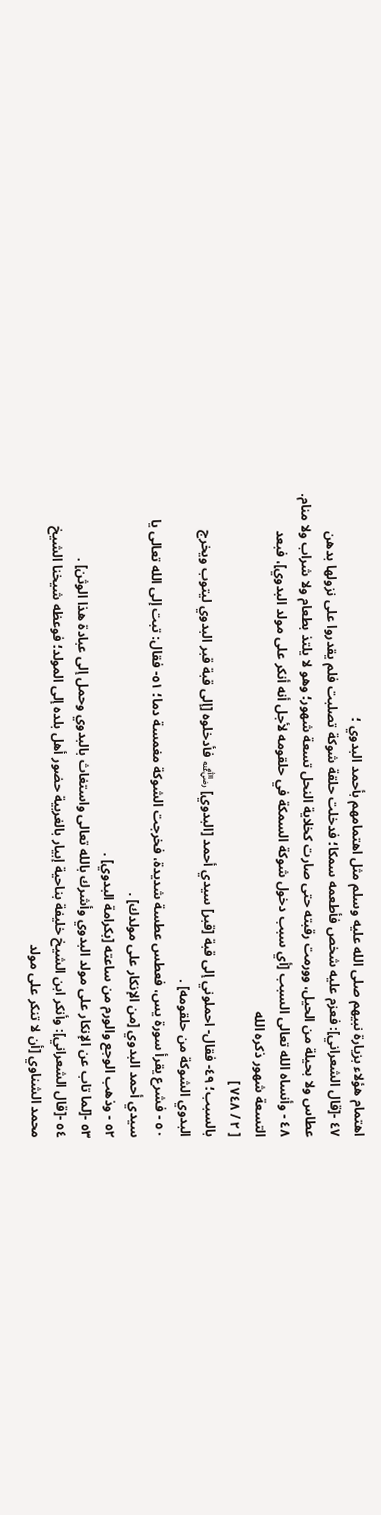اهتمام هؤلاء بزيارة نبيهم صلى الله عليه وسلم مثل اهتمامهم بأحمد البدوي ؛
٤٧ -[قال الشعراني]: فعزم عليه شخص فأطعمه سمكا؛ فدخلت حلقة شوكة تصلبت فلم يقدروا على نزولها بدهن عطاس ولا بحيلة من الحيل، وورمت رقبته حتى صارت كخلاية النحل تسعة شهور؛ وهو لا يلتذ بطعام ولا شراب ولا منام.
٤٨ - وأنساه الله تعالى السبب [أي سبب دخول شوكة السمكة في حلقومه لأجل أنه أنكر على مولد البدوي]، فبعد التسعة شهور ذكره الله
[ ٢ / ٧٤٨ ]
بالسبب؛ ٤٩- فقال- احملوني إلى قبة [قبر] سيدي أحمد [البدوي] ﵁ فأدخلوه [إلى قبة قبر البدوي ليتوب ويخرج البدوي الشوكة من حلقومه] .
٥٠ - فشرع يقرأ سورة يس، فعطس عطسة شديدة، فخرجت الشوكة مغمسة دما؛ ٥١- فقال: تبت إلى الله تعالى يا سيدي أحمد البدوي [من الإنكار على مولدك] .
٥٢ - وذهب الوجع والورم من ساعته [بكرامة البدوي] .
٥٣ -[لما تاب عن الإنكار على مولد البدوي وأشرك بالله تعالى واستغاث بالبدوي وحمل إلى عبادة هذا الوثن] .
٥٤ -[قال الشعراني]: وأنكر ابن الشيخ خليفة بناحية إبيار بالغربية حضور أهل بلده إلى المولد؛ فوعظه شيخنا الشيخ محمد الشناوي [أن لا تنكر على مولد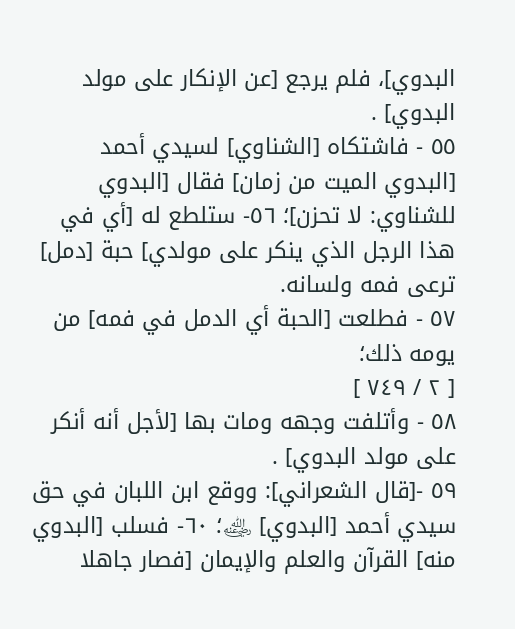البدوي]، فلم يرجع [عن الإنكار على مولد البدوي] .
٥٥ - فاشتكاه [الشناوي] لسيدي أحمد [البدوي الميت من زمان] فقال [البدوي للشناوي: لا تحزن]؛ ٥٦- ستلطع له [أي في هذا الرجل الذي ينكر على مولدي] حبة [دمل] ترعى فمه ولسانه.
٥٧ - فطلعت [الحبة أي الدمل في فمه] من يومه ذلك؛
[ ٢ / ٧٤٩ ]
٥٨ - وأتلفت وجهه ومات بها [لأجل أنه أنكر على مولد البدوي] .
٥٩ -[قال الشعراني]: ووقع ابن اللبان في حق سيدي أحمد [البدوي] ﵁؛ ٦٠- فسلب [البدوي منه] القرآن والعلم والإيمان [فصار جاهلا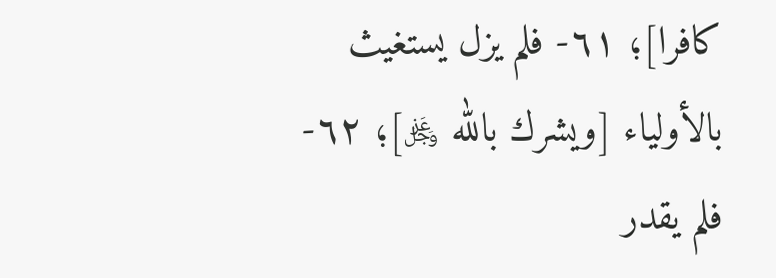كافرا]؛ ٦١- فلم يزل يستغيث بالأولياء [ويشرك بالله ﷿]؛ ٦٢- فلم يقدر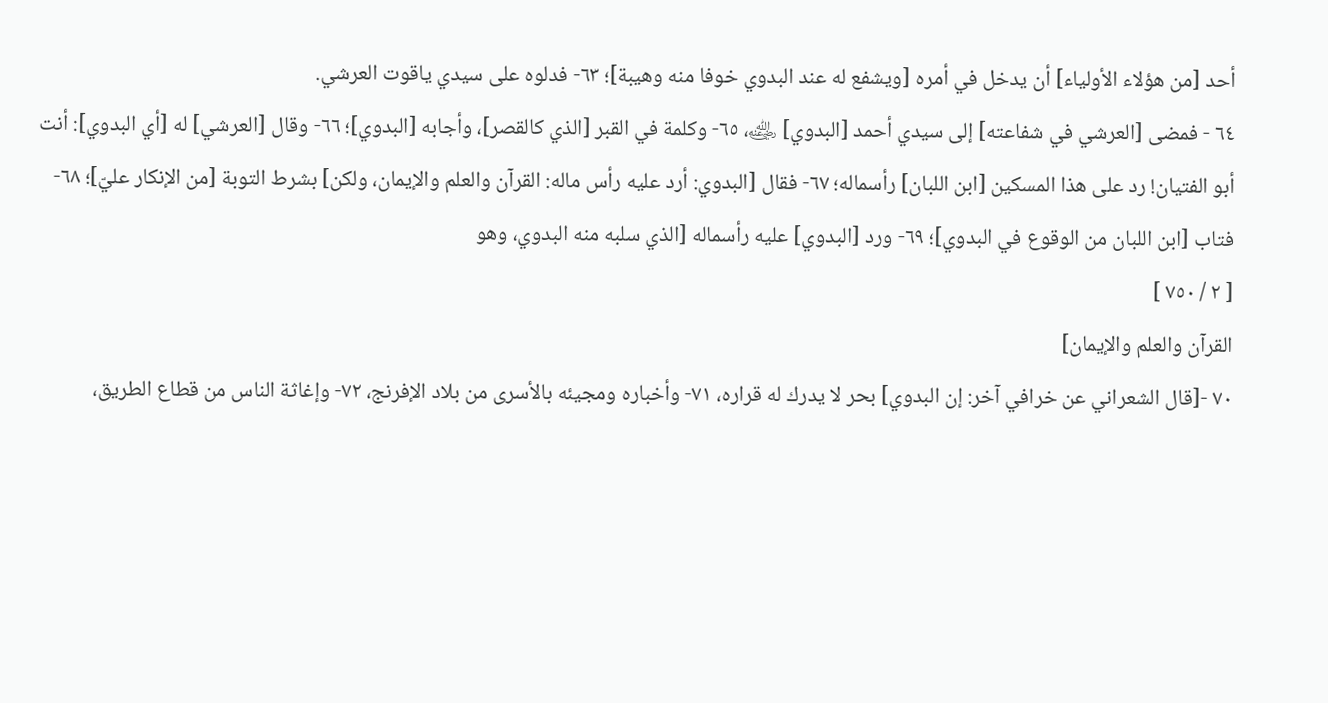أحد [من هؤلاء الأولياء] أن يدخل في أمره [ويشفع له عند البدوي خوفا منه وهيبة]؛ ٦٣- فدلوه على سيدي ياقوت العرشي.
٦٤ - فمضى [العرشي في شفاعته] إلى سيدي أحمد [البدوي] ﵁، ٦٥- وكلمة في القبر [الذي كالقصر]، وأجابه [البدوي]؛ ٦٦- وقال [العرشي] له [أي البدوي]: أنت أبو الفتيان! رد على هذا المسكين [ابن اللبان] رأسماله؛ ٦٧- فقال [البدوي: أرد عليه رأس ماله: القرآن والعلم والإيمان، ولكن] بشرط التوبة [من الإنكار عليّ]؛ ٦٨- فتاب [ابن اللبان من الوقوع في البدوي]؛ ٦٩- ورد [البدوي] عليه رأسماله [الذي سلبه منه البدوي، وهو
[ ٢ / ٧٥٠ ]
القرآن والعلم والإيمان]
٧٠ -[قال الشعراني عن خرافي آخر: إن البدوي] بحر لا يدرك له قراره، ٧١- وأخباره ومجيئه بالأسرى من بلاد الإفرنج، ٧٢- وإغاثة الناس من قطاع الطريق،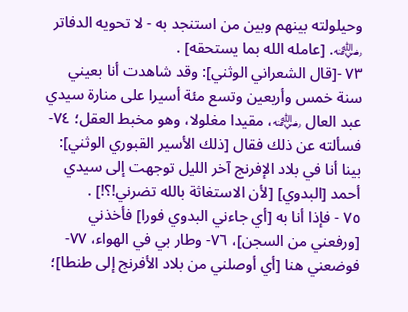وحيلولته بينهم وبين من استنجد به - لا تحويه الدفاتر ﵁. [عامله الله بما يستحقه] .
٧٣ -[قال الشعراني الوثني]: وقد شاهدت أنا بعيني سنة خمس وأربعين وتسع مئة أسيرا على منارة سيدي عبد العال ﵁، مقيدا مغلولا، وهو مخبط العقل؛ ٧٤- فسألته عن ذلك فقال [ذلك الأسير القبوري الوثني]: بينا أنا في بلاد الإفرنج آخر الليل توجهت إلى سيدي أحمد [البدوي] [لأن الاستغاثة بالله تضرني!؟!] .
٧٥ - فإذا أنا به [أي جاءني البدوي فورا] فأخذني [ورفعني من السجن]، ٧٦- وطار بي في الهواء، ٧٧- فوضعني هنا [أي أوصلني من بلاد الأفرنج إلى طنطا]؛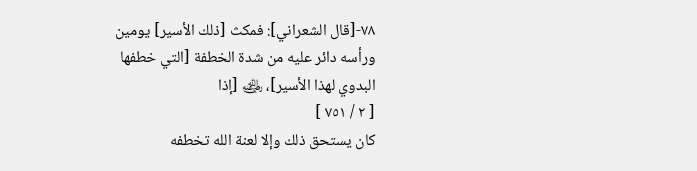٧٨-[قال الشعراني]: فمكث [ذلك الأسير] يومين ورأسه دائر عليه من شدة الخطفة [التي خطفها البدوي لهذا الأسير]، ﵁ [إذا
[ ٢ / ٧٥١ ]
كان يستحق ذلك وإلا لعنة الله تخطفه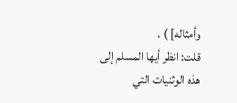وأمثاله] ) .
قلت: انظر أيها المسلم إلى هذه الوثنيات التي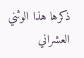ذكرها هذا الوثني العشراني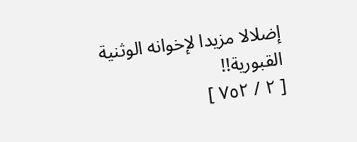إضلالا مزيدا لإخوانه الوثنية القبورية!!
[ ٢ / ٧٥٢ ]